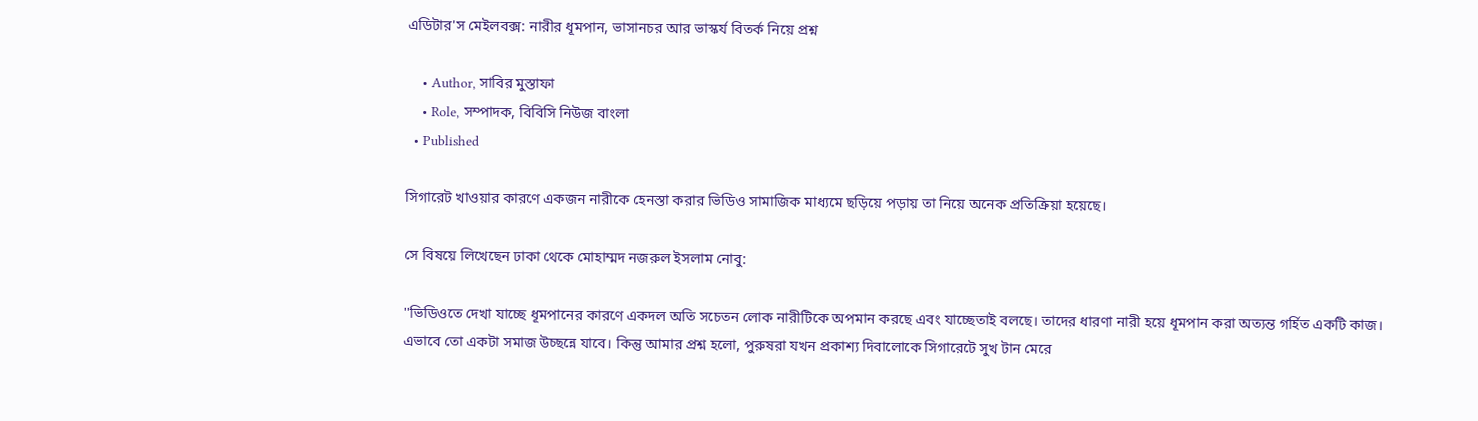এডিটার'স মেইলবক্স: নারীর ধূমপান, ভাসানচর আর ভাস্কর্য বিতর্ক নিয়ে প্রশ্ন

    • Author, সাবির মুস্তাফা
    • Role, সম্পাদক, বিবিসি নিউজ বাংলা
  • Published

সিগারেট খাওয়ার কারণে একজন নারীকে হেনস্তা করার ভিডিও সামাজিক মাধ্যমে ছড়িয়ে পড়ায় তা নিয়ে অনেক প্রতিক্রিয়া হয়েছে।

সে বিষয়ে লিখেছেন ঢাকা থেকে মোহাম্মদ নজরুল ইসলাম নোবু:

''ভিডিওতে দেখা যাচ্ছে ধূমপানের কারণে একদল অতি সচেতন লোক নারীটিকে অপমান করছে এবং যাচ্ছেতাই বলছে। তাদের ধারণা নারী হয়ে ধূমপান করা অত্যন্ত গর্হিত একটি কাজ। এভাবে তো একটা সমাজ উচ্ছন্নে যাবে। কিন্তু আমার প্রশ্ন হলো, পুরুষরা যখন প্রকাশ্য দিবালোকে সিগারেটে সুখ টান মেরে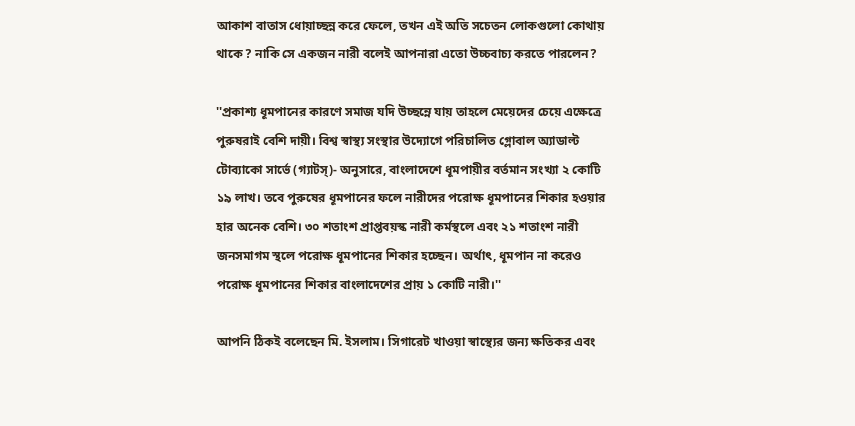আকাশ বাতাস ধোয়াচ্ছন্ন করে ফেলে, তখন এই অতি সচেতন লোকগুলো কোথায় থাকে ? নাকি সে একজন নারী বলেই আপনারা এতো উচ্চবাচ্য করতে পারলেন?

''প্রকাশ্য ধূমপানের কারণে সমাজ যদি উচ্ছন্নে যায় তাহলে মেয়েদের চেয়ে এক্ষেত্রে পুরুষরাই বেশি দায়ী। বিশ্ব স্বাস্থ্য সংস্থার উদ্যোগে পরিচালিত গ্লোবাল অ্যাডাল্ট টোব্যাকো সার্ভে (গ্যাটস্)- অনুসারে, বাংলাদেশে ধূমপায়ীর বর্তমান সংখ্যা ২ কোটি ১৯ লাখ। তবে পুরুষের ধূমপানের ফলে নারীদের পরোক্ষ ধূমপানের শিকার হওয়ার হার অনেক বেশি। ৩০ শতাংশ প্রাপ্তবয়স্ক নারী কর্মস্থলে এবং ২১ শতাংশ নারী জনসমাগম স্থলে পরোক্ষ ধূমপানের শিকার হচ্ছেন। অর্থাৎ, ধূমপান না করেও পরোক্ষ ধূমপানের শিকার বাংলাদেশের প্রায় ১ কোটি নারী।''

আপনি ঠিকই বলেছেন মি. ইসলাম। সিগারেট খাওয়া স্বাস্থ্যের জন্য ক্ষতিকর এবং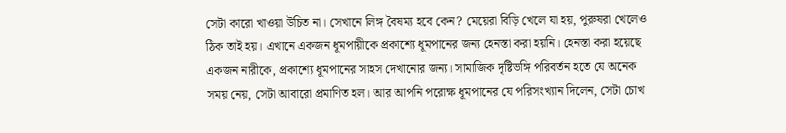সেটা কারো খাওয়া উচিত না। সেখানে লিঙ্গ বৈষম্য হবে কেন? মেয়েরা বিড়ি খেলে যা হয়, পুরুষরা খেলেও ঠিক তাই হয়। এখানে একজন ধূমপায়ীকে প্রকাশ্যে ধূমপানের জন্য হেনস্তা করা হয়নি। হেনস্তা করা হয়েছে একজন নারীকে, প্রকাশ্যে ধূমপানের সাহস দেখানোর জন্য। সামাজিক দৃষ্টিভঙ্গি পরিবর্তন হতে যে অনেক সময় নেয়, সেটা আবারো প্রমাণিত হল। আর আপনি পরোক্ষ ধূমপানের যে পরিসংখ্যান দিলেন, সেটা চোখ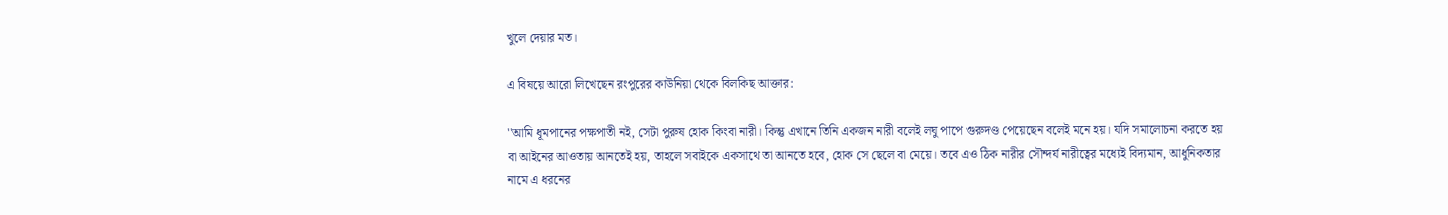খুলে দেয়ার মত।

এ বিষয়ে আরো লিখেছেন রংপুরের কাউনিয়া থেকে বিলকিছ আক্তার:

''আমি ধূমপানের পক্ষপাতী নই, সেটা পুরুষ হোক কিংবা নারী। কিন্তু এখানে তিনি একজন নারী বলেই লঘু পাপে গুরুদণ্ড পেয়েছেন বলেই মনে হয়। যদি সমালোচনা করতে হয় বা আইনের আওতায় আনতেই হয়, তাহলে সবাইকে একসাথে তা আনতে হবে, হোক সে ছেলে বা মেয়ে। তবে এও ঠিক নারীর সৌন্দর্য নারীত্বের মধ্যেই বিদ‌্যমান, আধু‌নিকতার না‌মে এ ধরনের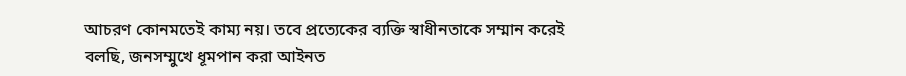আচরণ কোনমতেই কাম্য নয়। ত‌বে প্রত্যেকের ব‌্যক্তি স্বাধীনতা‌কে সম্মান কর‌েই বলছি, জনসম্মুখে ধূমপান করা আইনত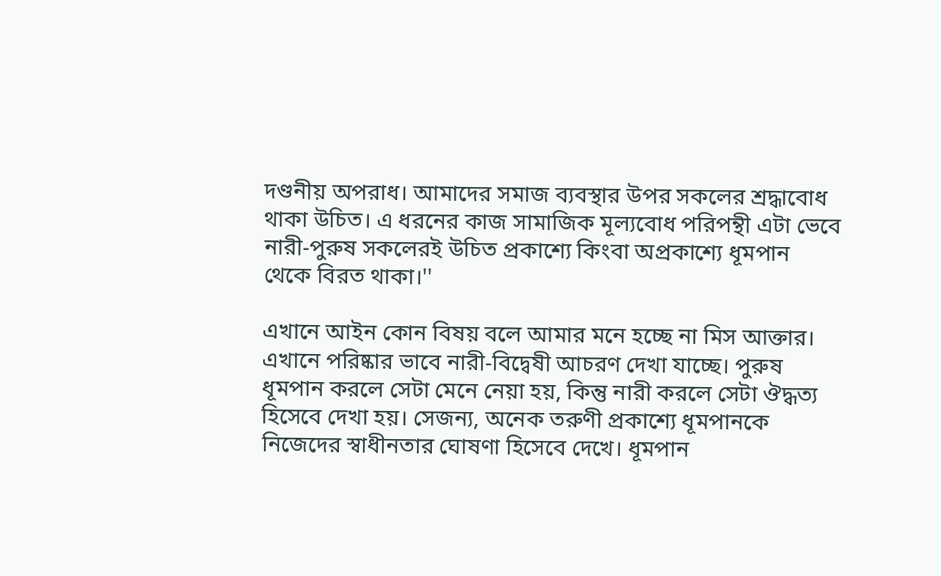দণ্ডনীয় অপরাধ। আমাদের সমাজ ব্যবস্থার উপর সকলের শ্রদ্ধাবোধ থাকা উচিত। এ ধরনের কাজ সামাজিক মূল্যবোধ পরিপন্থী এটা ভেবে নারী-পুরুষ সকলেরই উচিত প্রকাশ্যে কিংবা অপ্রকাশ্যে ধূমপান থেকে বিরত থাকা।''

এখানে আইন কোন বিষয় বলে আমার মনে হচ্ছে না মিস আক্তার। এখানে পরিষ্কার ভাবে নারী-বিদ্বেষী আচরণ দেখা যাচ্ছে। পুরুষ ধূমপান করলে সেটা মেনে নেয়া হয়, কিন্তু নারী করলে সেটা ঔদ্ধত্য হিসেবে দেখা হয়। সেজন্য, অনেক তরুণী প্রকাশ্যে ধূমপানকে নিজেদের স্বাধীনতার ঘোষণা হিসেবে দেখে। ধূমপান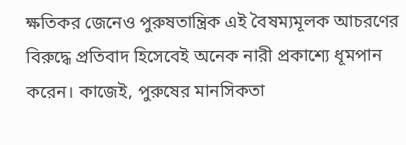ক্ষতিকর জেনেও পুরুষতান্ত্রিক এই বৈষম্যমূলক আচরণের বিরুদ্ধে প্রতিবাদ হিসেবেই অনেক নারী প্রকাশ্যে ধূমপান করেন। কাজেই, পুরুষের মানসিকতা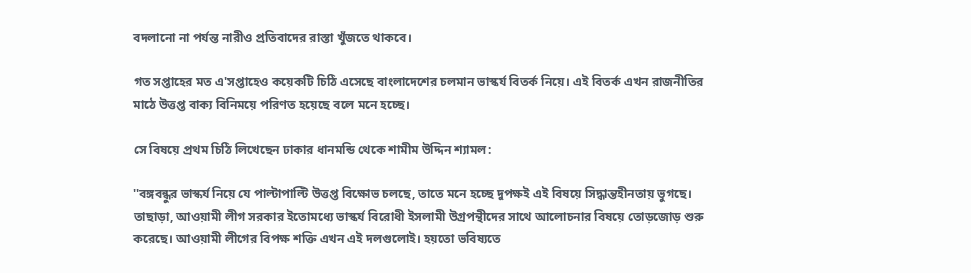বদলানো না পর্যন্ত নারীও প্রতিবাদের রাস্তা খুঁজতে থাকবে।

গত সপ্তাহের মত এ'সপ্তাহেও কয়েকটি চিঠি এসেছে বাংলাদেশের চলমান ভাস্কর্য বিতর্ক নিয়ে। এই বিতর্ক এখন রাজনীতির মাঠে উত্তপ্ত বাক্য বিনিময়ে পরিণত হয়েছে বলে মনে হচ্ছে।

সে বিষয়ে প্রথম চিঠি লিখেছেন ঢাকার ধানমন্ডি থেকে শামীম উদ্দিন শ্যামল:

''বঙ্গবন্ধুর ভাস্কর্য নিয়ে যে পাল্টাপাল্টি উত্তপ্ত বিক্ষোভ চলছে, তাতে মনে হচ্ছে দুপক্ষই এই বিষয়ে সিদ্ধান্তহীনতায় ভুগছে। তাছাড়া, আওয়ামী লীগ সরকার ইতোমধ্যে ভাস্কর্য বিরোধী ইসলামী উগ্রপন্থীদের সাথে আলোচনার বিষয়ে তোড়জোড় শুরু করেছে। আওয়ামী লীগের বিপক্ষ শক্তি এখন এই দলগুলোই। হয়তো ভবিষ্যতে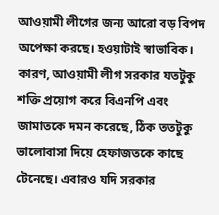আওয়ামী লীগের জন্য আরো বড় বিপদ অপেক্ষা করছে। হওয়াটাই স্বাভাবিক। কারণ, আওয়ামী লীগ সরকার যতটুকু শক্তি প্রয়োগ করে বিএনপি এবং জামাতকে দমন করেছে, ঠিক ততটুকু ভালোবাসা দিয়ে হেফাজতকে কাছে টেনেছে। এবারও যদি সরকার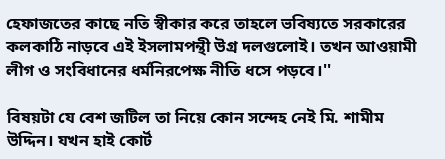হেফাজতের কাছে নতি স্বীকার করে তাহলে ভবিষ্যতে সরকারের কলকাঠি নাড়বে এই ইসলামপন্থী উগ্র দলগুলোই। তখন আওয়ামী লীগ ও সংবিধানের ধর্মনিরপেক্ষ নীতি ধসে পড়বে।''

বিষয়টা যে বেশ জটিল তা নিয়ে কোন সন্দেহ নেই মি. শামীম উদ্দিন। যখন হাই কোর্ট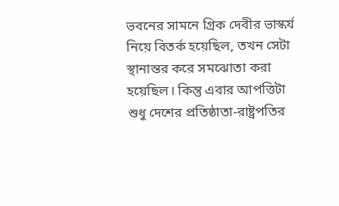ভবনের সামনে গ্রিক দেবীর ভাস্কর্য নিয়ে বিতর্ক হয়েছিল, তখন সেটা স্থানান্তর করে সমঝোতা করা হয়েছিল। কিন্তু এবার আপত্তিটা শুধু দেশের প্রতিষ্ঠাতা-রাষ্ট্রপতির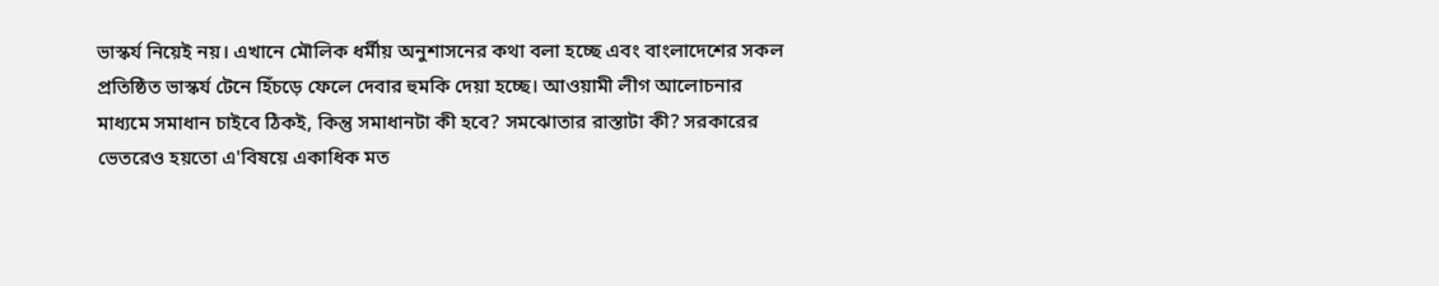ভাস্কর্য নিয়েই নয়। এখানে মৌলিক ধর্মীয় অনুশাসনের কথা বলা হচ্ছে এবং বাংলাদেশের সকল প্রতিষ্ঠিত ভাস্কর্য টেনে হিঁচড়ে ফেলে দেবার হুমকি দেয়া হচ্ছে। আওয়ামী লীগ আলোচনার মাধ্যমে সমাধান চাইবে ঠিকই, কিন্তু সমাধানটা কী হবে? সমঝোতার রাস্তাটা কী? সরকারের ভেতরেও হয়তো এ'বিষয়ে একাধিক মত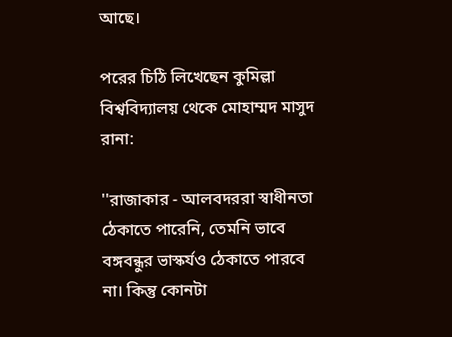আছে।

পরের চিঠি লিখেছেন কুমিল্লা বিশ্ববিদ্যালয় থেকে মোহাম্মদ মাসুদ রানা:

''রাজাকার - আলবদররা স্বাধীনতা ঠেকাতে পারেনি, তেমনি ভাবে বঙ্গবন্ধুর ভাস্কর্যও ঠেকাতে পারবে না। কিন্তু কোনটা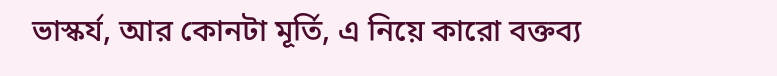ভাস্কর্য, আর কোনটা মূর্তি, এ নিয়ে কারো বক্তব্য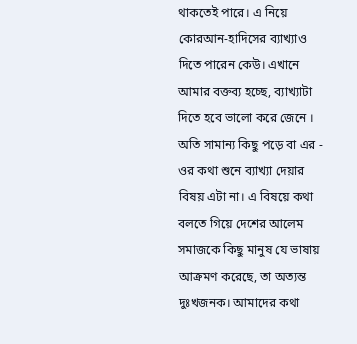থাকতেই পারে। এ নিয়ে কোরআন-হাদিসের ব্যাখ্যাও দিতে পারেন কেউ। এখানে আমার বক্তব্য হচ্ছে, ব্যাখ্যাটা দিতে হবে ভালো করে জেনে । অতি সামান্য কিছু পড়ে বা এর - ওর কথা শুনে ব্যাখ্যা দেয়ার বিষয় এটা না। এ বিষয়ে কথা বলতে গিয়ে দেশের আলেম সমাজকে কিছু মানুষ যে ভাষায় আক্রমণ করেছে, তা অত্যন্ত দুঃখজনক। আমাদের কথা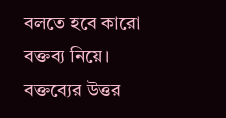বলতে হবে কারো বক্তব্য নিয়ে। বক্তব্যের উত্তর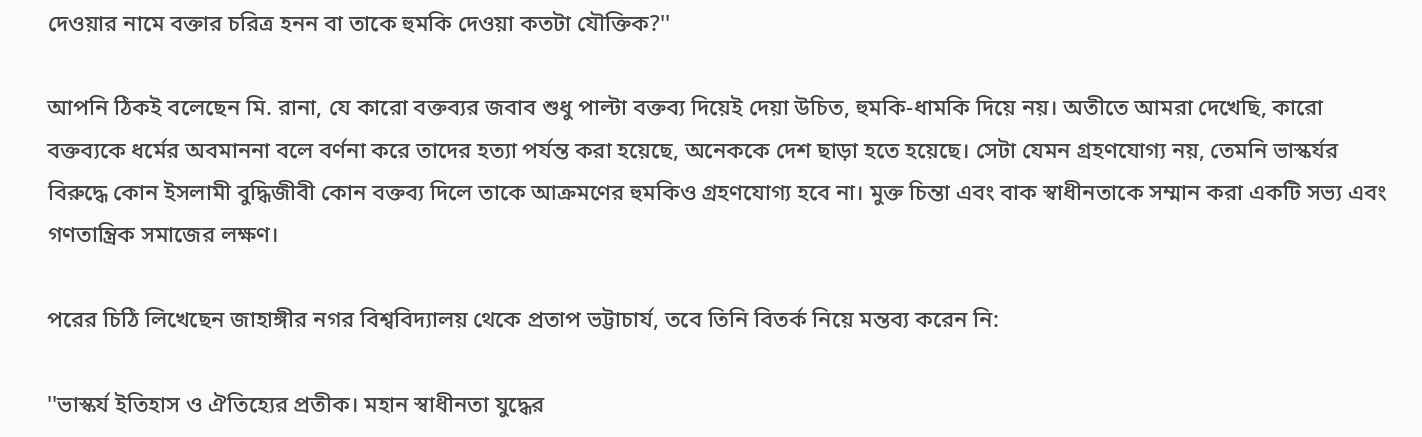দেওয়ার নামে বক্তার চরিত্র হনন বা তাকে হুমকি দেওয়া কতটা যৌক্তিক?''

আপনি ঠিকই বলেছেন মি. রানা, যে কারো বক্তব্যর জবাব শুধু পাল্টা বক্তব্য দিয়েই দেয়া উচিত, হুমকি-ধামকি দিয়ে নয়। অতীতে আমরা দেখেছি, কারো বক্তব্যকে ধর্মের অবমাননা বলে বর্ণনা করে তাদের হত্যা পর্যন্ত করা হয়েছে, অনেককে দেশ ছাড়া হতে হয়েছে। সেটা যেমন গ্রহণযোগ্য নয়, তেমনি ভাস্কর্যর বিরুদ্ধে কোন ইসলামী বুদ্ধিজীবী কোন বক্তব্য দিলে তাকে আক্রমণের হুমকিও গ্রহণযোগ্য হবে না। মুক্ত চিন্তা এবং বাক স্বাধীনতাকে সম্মান করা একটি সভ্য এবং গণতান্ত্রিক সমাজের লক্ষণ।

পরের চিঠি লিখেছেন জাহাঙ্গীর নগর বিশ্ববিদ্যালয় থেকে প্রতাপ ভট্টাচার্য, তবে তিনি বিতর্ক নিয়ে মন্তব্য করেন নি:

''ভাস্কর্য ইতিহাস ও ঐতিহ্যের প্রতীক। মহান স্বাধীনতা যুদ্ধের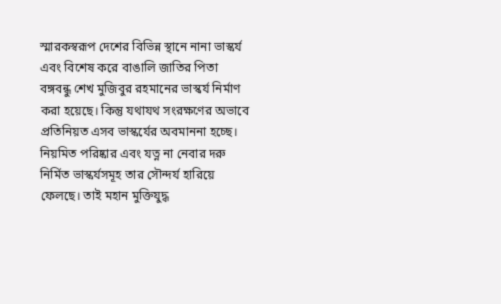স্মারকস্বরূপ দেশের বিভিন্ন স্থানে নানা ভাস্কর্য এবং বিশেষ করে বাঙালি জাতির পিতা বঙ্গবন্ধু শেখ মুজিবুর রহমানের ভাস্কর্য নির্মাণ করা হয়েছে। কিন্তু যথাযথ সংরক্ষণের অভাবে প্রতিনিয়ত এসব ভাস্কর্যের অবমাননা হচ্ছে। নিয়মিত পরিষ্কার এবং যত্ন না নেবার দরু নির্মিত ভাস্কর্যসমূহ তার সৌন্দর্য হারিয়ে ফেলছে। তাই মহান মুক্তিযুদ্ধ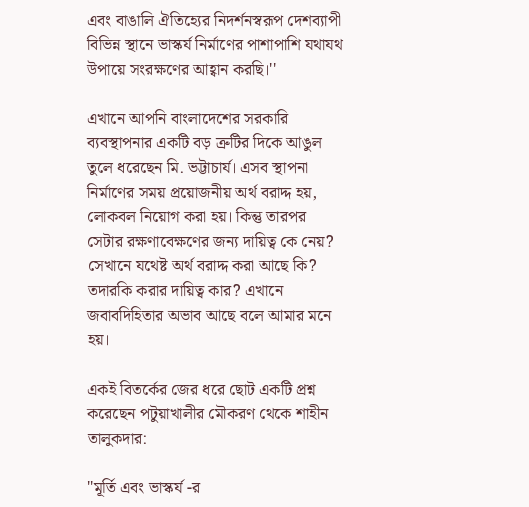এবং বাঙালি ঐতিহ্যের নিদর্শনস্বরূপ দেশব্যাপী বিভিন্ন স্থানে ভাস্কর্য নির্মাণের পাশাপাশি যথাযথ উপায়ে সংরক্ষণের আহ্বান করছি।''

এখানে আপনি বাংলাদেশের সরকারি ব্যবস্থাপনার একটি বড় ত্রুটির দিকে আঙুল তুলে ধরেছেন মি. ভট্টাচার্য। এসব স্থাপনা নির্মাণের সময় প্রয়োজনীয় অর্থ বরাদ্দ হয়, লোকবল নিয়োগ করা হয়। কিন্তু তারপর সেটার রক্ষণাবেক্ষণের জন্য দায়িত্ব কে নেয়? সেখানে যথেষ্ট অর্থ বরাদ্দ করা আছে কি? তদারকি করার দায়িত্ব কার? এখানে জবাবদিহিতার অভাব আছে বলে আমার মনে হয়।

একই বিতর্কের জের ধরে ছোট একটি প্রশ্ন করেছেন পটুয়াখালীর মৌকরণ থেকে শাহীন তালুকদার:

''মূর্তি এবং ভাস্কর্য -র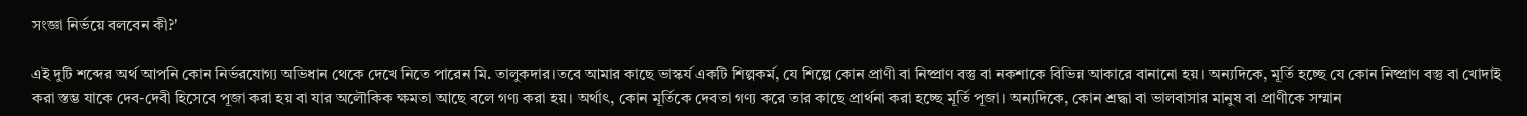সংজ্ঞা নির্ভয়ে বলবেন কী?'

এই দুটি শব্দের অর্থ আপনি কোন নির্ভরযোগ্য অভিধান থেকে দেখে নিতে পারেন মি. তালুকদার।তবে আমার কাছে ভাস্কর্য একটি শিল্পকর্ম, যে শিল্পে কোন প্রাণী বা নিষ্প্রাণ বস্তু বা নকশাকে বিভিন্ন আকারে বানানো হয়। অন্যদিকে, মূর্তি হচ্ছে যে কোন নিষ্প্রাণ বস্তু বা খোদাই করা স্তম্ভ যাকে দেব-দেবী হিসেবে পূজা করা হয় বা যার অলৌকিক ক্ষমতা আছে বলে গণ্য করা হয়। অর্থাৎ, কোন মূর্তিকে দেবতা গণ্য করে তার কাছে প্রার্থনা করা হচ্ছে মূর্তি পূজা। অন্যদিকে, কোন শ্রদ্ধা বা ভালবাসার মানুষ বা প্রাণীকে সম্মান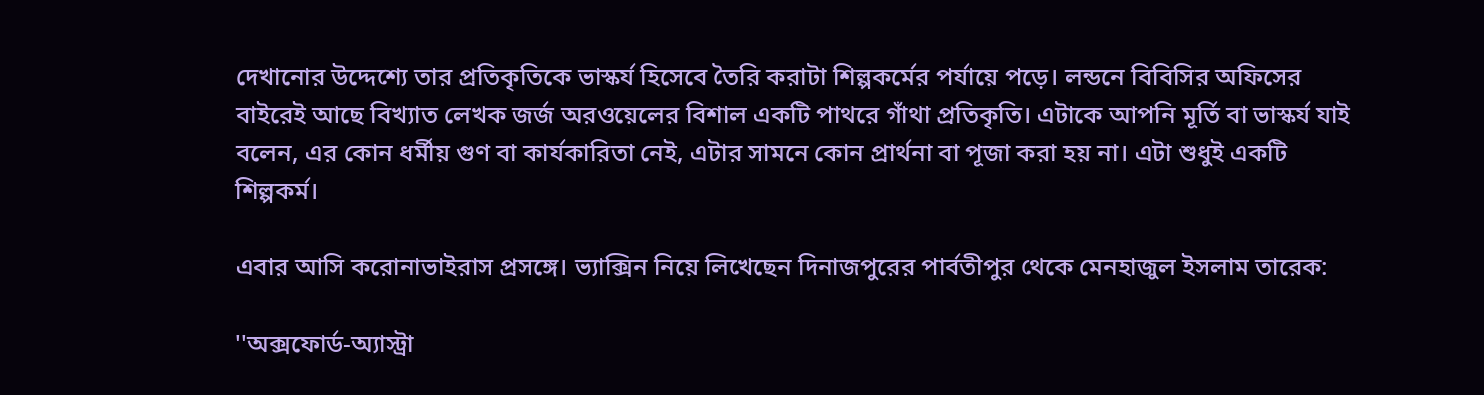দেখানোর উদ্দেশ্যে তার প্রতিকৃতিকে ভাস্কর্য হিসেবে তৈরি করাটা শিল্পকর্মের পর্যায়ে পড়ে। লন্ডনে বিবিসির অফিসের বাইরেই আছে বিখ্যাত লেখক জর্জ অরওয়েলের বিশাল একটি পাথরে গাঁথা প্রতিকৃতি। এটাকে আপনি মূর্তি বা ভাস্কর্য যাই বলেন, এর কোন ধর্মীয় গুণ বা কার্যকারিতা নেই, এটার সামনে কোন প্রার্থনা বা পূজা করা হয় না। এটা শুধুই একটি শিল্পকর্ম।

এবার আসি করোনাভাইরাস প্রসঙ্গে। ভ্যাক্সিন নিয়ে লিখেছেন দিনাজপুরের পার্বতীপুর থেকে মেনহাজুল ইসলাম তারেক:

''অক্সফোর্ড-অ্যাস্ট্রা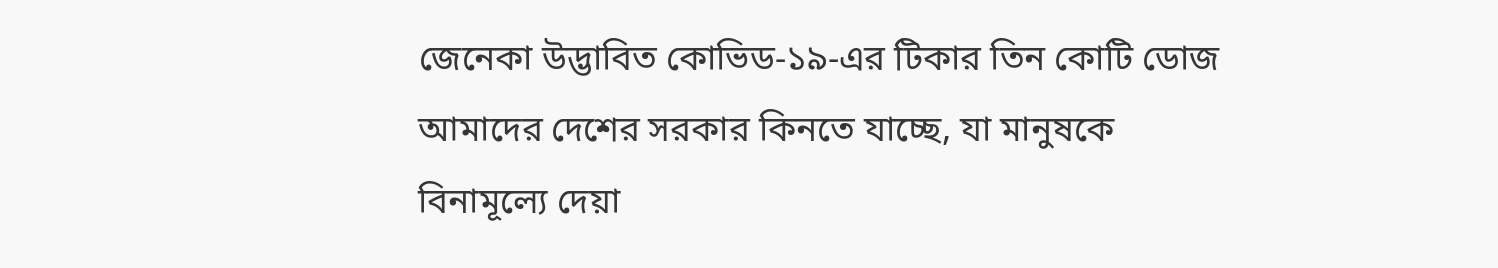জেনেকা উদ্ভাবিত কোভিড-১৯-এর টিকার তিন কোটি ডোজ আমাদের দেশের সরকার কিনতে যাচ্ছে, যা মানুষকে বিনামূল্যে দেয়া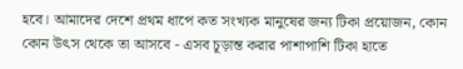হবে। আমাদের দেশে প্রথম ধাপে কত সংখ্যক মানুষের জন্য টিকা প্রয়োজন, কোন কোন উৎস থেকে তা আসবে - এসব চূড়ান্ত করার পাশাপাশি টিকা হাতে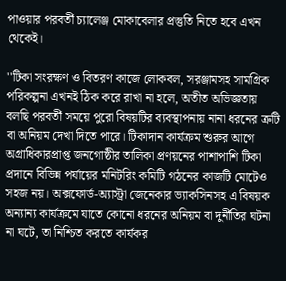পাওয়ার পরবর্তী চ্যালেঞ্জ মোকাবেলার প্রস্তুতি নিতে হবে এখন থেকেই।

''টিকা সংরক্ষণ ও বিতরণ কাজে লোকবল, সরঞ্জামসহ সামগ্রিক পরিকল্পনা এখনই ঠিক করে রাখা না হলে, অতীত অভিজ্ঞতায় বলছি পরবর্তী সময়ে পুরো বিষয়টির ব্যবস্থাপনায় নানা ধরনের ত্রুটি বা অনিয়ম দেখা দিতে পারে। টিকাদান কার্যক্রম শুরুর আগে অগ্রাধিকারপ্রাপ্ত জনগোষ্ঠীর তালিকা প্রণয়নের পাশাপাশি টিকা প্রদানে বিভিন্ন পর্যায়ের মনিটরিং কমিটি গঠনের কাজটি মোটেও সহজ নয়। অক্সফোর্ড-অ্যাস্ট্রা জেনেকার ভ্যাকসিনসহ এ বিষয়ক অন্যান্য কার্যক্রমে যাতে কোনো ধরনের অনিয়ম বা দুর্নীতির ঘটনা না ঘটে, তা নিশ্চিত করতে কার্যকর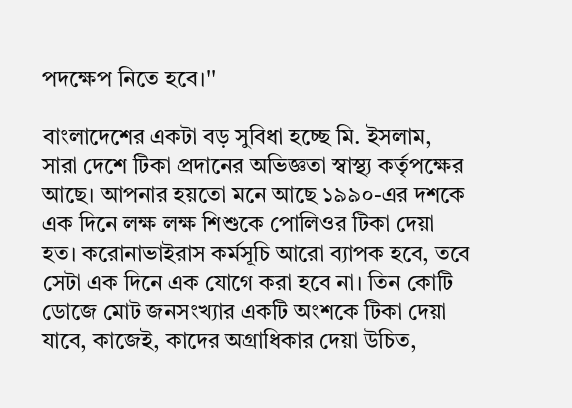পদক্ষেপ নিতে হবে।''

বাংলাদেশের একটা বড় সুবিধা হচ্ছে মি. ইসলাম, সারা দেশে টিকা প্রদানের অভিজ্ঞতা স্বাস্থ্য কর্তৃপক্ষের আছে। আপনার হয়তো মনে আছে ১৯৯০-এর দশকে এক দিনে লক্ষ লক্ষ শিশুকে পোলিওর টিকা দেয়া হত। করোনাভাইরাস কর্মসূচি আরো ব্যাপক হবে, তবে সেটা এক দিনে এক যোগে করা হবে না। তিন কোটি ডোজে মোট জনসংখ্যার একটি অংশকে টিকা দেয়া যাবে, কাজেই, কাদের অগ্রাধিকার দেয়া উচিত,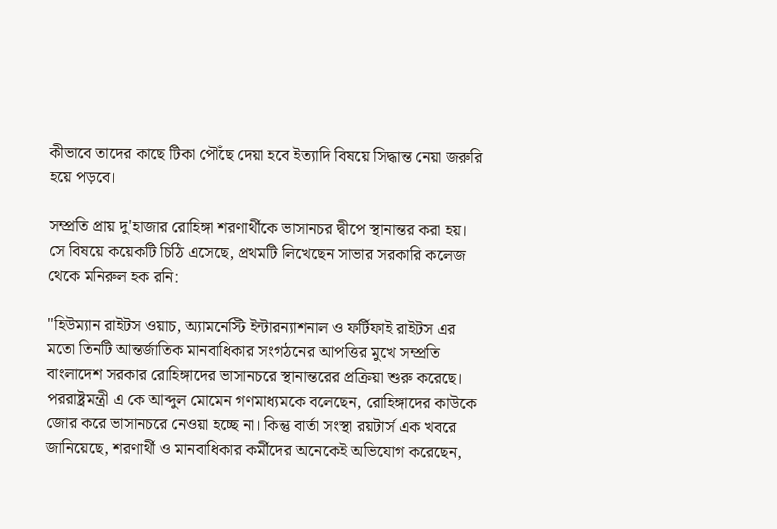কীভাবে তাদের কাছে টিকা পৌঁছে দেয়া হবে ইত্যাদি বিষয়ে সিদ্ধান্ত নেয়া জরুরি হয়ে পড়বে।

সম্প্রতি প্রায় দু'হাজার রোহিঙ্গা শরণার্থীকে ভাসানচর দ্বীপে স্থানান্তর করা হয়। সে বিষয়ে কয়েকটি চিঠি এসেছে, প্রথমটি লিখেছেন সাভার সরকারি কলেজ থেকে মনিরুল হক রনি:

''হিউম্যান রাইটস ওয়াচ, অ্যামনেস্টি ইন্টারন্যাশনাল ও ফর্টিফাই রাইটস এর মতো তিনটি আন্তর্জাতিক মানবাধিকার সংগঠনের আপত্তির মুখে সম্প্রতি বাংলাদেশ সরকার রোহিঙ্গাদের ভাসানচরে স্থানান্তরের প্রক্রিয়া শুরু করেছে। পররাষ্ট্রমন্ত্রী এ কে আব্দুল মোমেন গণমাধ্যমকে বলেছেন, রোহিঙ্গাদের কাউকে জোর করে ভাসানচরে নেওয়া হচ্ছে না। কিন্তু বার্তা সংস্থা রয়টার্স এক খবরে জানিয়েছে, শরণার্থী ও মানবাধিকার কর্মীদের অনেকেই অভিযোগ করেছেন,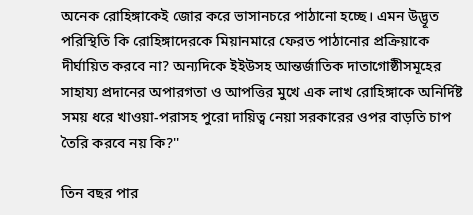অনেক রোহিঙ্গাকেই জোর করে ভাসানচরে পাঠানো হচ্ছে। এমন উদ্ভূত পরিস্থিতি কি রোহিঙ্গাদেরকে মিয়ানমারে ফেরত পাঠানোর প্রক্রিয়াকে দীর্ঘায়িত করবে না? অন্যদিকে ইইউসহ আন্তর্জাতিক দাতাগোষ্ঠীসমূহের সাহায্য প্রদানের অপারগতা ও আপত্তির মুখে এক লাখ রোহিঙ্গাকে অনির্দিষ্ট সময় ধরে খাওয়া-পরাসহ পুরো দায়িত্ব নেয়া সরকারের ওপর বাড়তি চাপ তৈরি করবে নয় কি?''

তিন বছর পার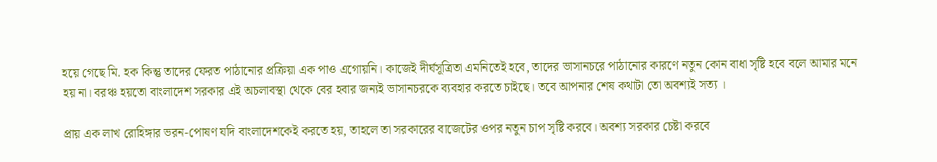হয়ে গেছে মি. হক কিন্তু তাদের ফেরত পাঠানোর প্রক্রিয়া এক পাও এগোয়নি। কাজেই দীর্ঘসূত্রিতা এমনিতেই হবে, তাদের ভাসানচরে পাঠানোর কারণে নতুন কোন বাধা সৃষ্টি হবে বলে আমার মনে হয় না। বরঞ্চ হয়তো বাংলাদেশ সরকার এই অচলাবস্থা থেকে বের হবার জন্যই ভাসানচরকে ব্যবহার করতে চাইছে। তবে আপনার শেষ কথাটা তো অবশ্যই সত্য ।

প্রায় এক লাখ রোহিঙ্গার ভরন-পোষণ যদি বাংলাদেশকেই করতে হয়, তাহলে তা সরকারের বাজেটের ওপর নতুন চাপ সৃষ্টি করবে। অবশ্য সরকার চেষ্টা করবে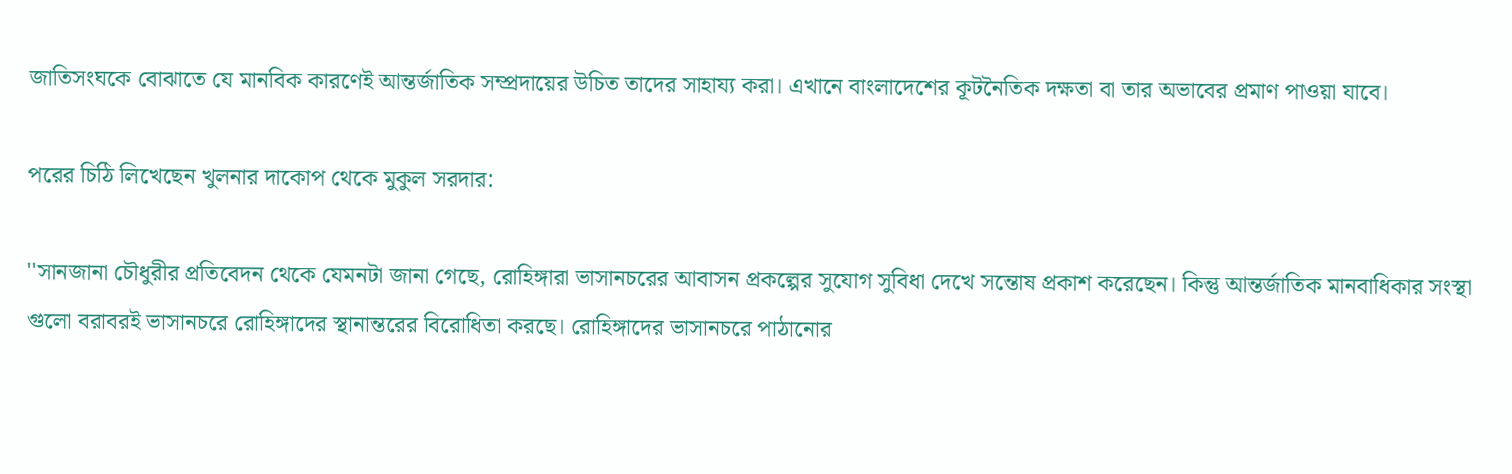জাতিসংঘকে বোঝাতে যে মানবিক কারণেই আন্তর্জাতিক সম্প্রদায়ের উচিত তাদের সাহায্য করা। এখানে বাংলাদেশের কূটনৈতিক দক্ষতা বা তার অভাবের প্রমাণ পাওয়া যাবে।

পরের চিঠি লিখেছেন খুলনার দাকোপ থেকে মুকুল সরদার:

''সানজানা চৌধুরীর প্রতিবেদন থেকে যেমনটা জানা গেছে, রোহিঙ্গারা ভাসানচরের আবাসন প্রকল্পের সুযোগ সুবিধা দেখে সন্তোষ প্রকাশ করেছেন। কিন্তু আন্তর্জাতিক মানবাধিকার সংস্থা গুলো বরাবরই ভাসানচরে রোহিঙ্গাদের স্থানান্তরের বিরোধিতা করছে। রোহিঙ্গাদের ভাসানচরে পাঠানোর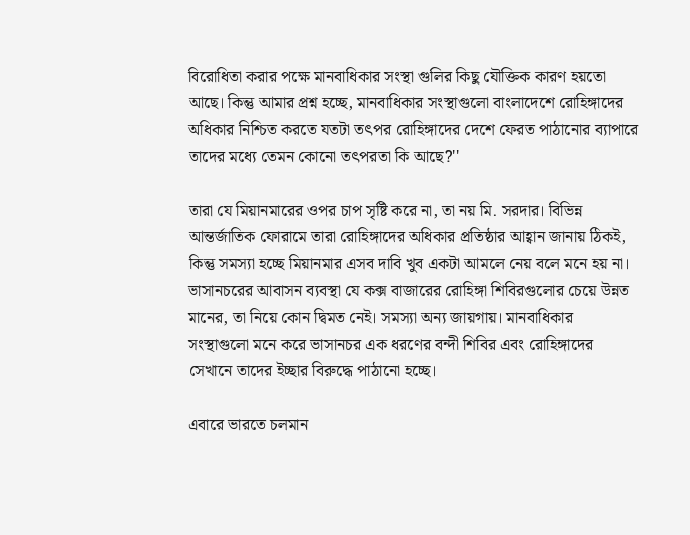বিরোধিতা করার পক্ষে মানবাধিকার সংস্থা গুলির কিছু যৌক্তিক কারণ হয়তো আছে। কিন্তু আমার প্রশ্ন হচ্ছে, মানবাধিকার সংস্থাগুলো বাংলাদেশে রোহিঙ্গাদের অধিকার নিশ্চিত করতে যতটা তৎপর রোহিঙ্গাদের দেশে ফেরত পাঠানোর ব্যাপারে তাদের মধ্যে তেমন কোনো তৎপরতা কি আছে?''

তারা যে মিয়ানমারের ওপর চাপ সৃষ্টি করে না, তা নয় মি. সরদার। বিভিন্ন আন্তর্জাতিক ফোরামে তারা রোহিঙ্গাদের অধিকার প্রতিষ্ঠার আহ্বান জানায় ঠিকই, কিন্তু সমস্যা হচ্ছে মিয়ানমার এসব দাবি খুব একটা আমলে নেয় বলে মনে হয় না। ভাসানচরের আবাসন ব্যবস্থা যে কক্স বাজারের রোহিঙ্গা শিবিরগুলোর চেয়ে উন্নত মানের, তা নিয়ে কোন দ্বিমত নেই। সমস্যা অন্য জায়গায়। মানবাধিকার সংস্থাগুলো মনে করে ভাসানচর এক ধরণের বন্দী শিবির এবং রোহিঙ্গাদের সেখানে তাদের ইচ্ছার বিরুদ্ধে পাঠানো হচ্ছে।

এবারে ভারতে চলমান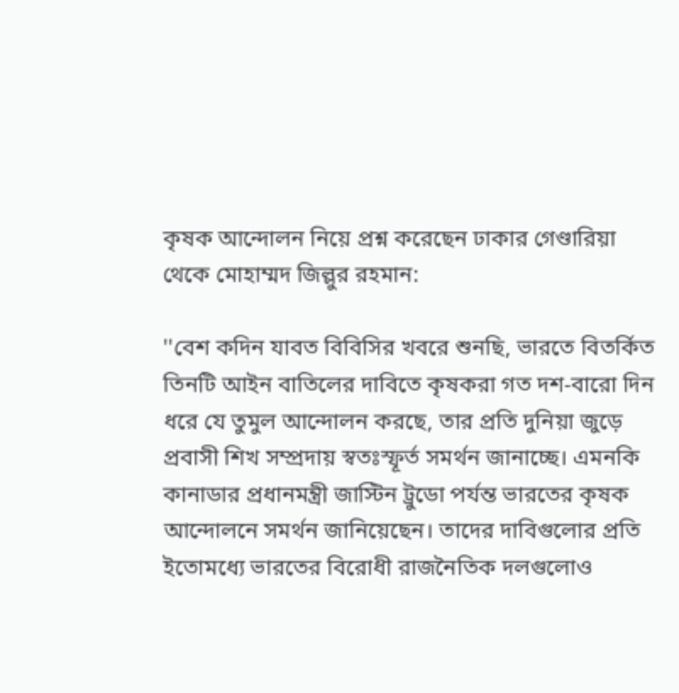কৃষক আন্দোলন নিয়ে প্রশ্ন করেছেন ঢাকার গেণ্ডারিয়া থেকে মোহাম্মদ জিল্লুর রহমান:

''বেশ কদিন যাবত বিবিসির খবরে শুনছি, ভারতে বিতর্কিত তিনটি আইন বাতিলের দাবিতে কৃষকরা গত দশ-বারো দিন ধরে যে তুমুল আন্দোলন করছে, তার প্রতি দুনিয়া জুড়ে প্রবাসী শিখ সম্প্রদায় স্বতঃস্ফূর্ত সমর্থন জানাচ্ছে। এমনকি কানাডার প্রধানমন্ত্রী জাস্টিন ট্রুডো পর্যন্ত ভারতের কৃষক আন্দোলনে সমর্থন জানিয়েছেন। তাদের দাবিগুলোর প্রতি ইতোমধ্যে ভারতের বিরোধী রাজনৈতিক দলগুলোও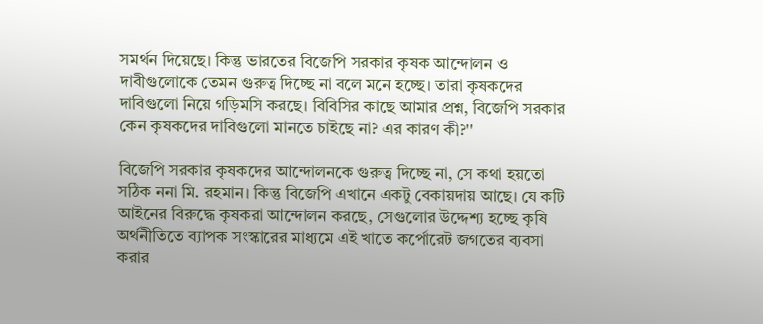সমর্থন দিয়েছে। কিন্তু ভারতের বিজেপি সরকার কৃষক আন্দোলন ও দাবীগুলোকে তেমন গুরুত্ব দিচ্ছে না বলে মনে হচ্ছে। তারা কৃষকদের দাবিগুলো নিয়ে গড়িমসি করছে। বিবিসির কাছে আমার প্রশ্ন, বিজেপি সরকার কেন কৃষকদের দাবিগুলো মানতে চাইছে না? এর কারণ কী?''

বিজেপি সরকার কৃষকদের আন্দোলনকে গুরুত্ব দিচ্ছে না, সে কথা হয়তো সঠিক ননা মি. রহমান। কিন্তু বিজেপি এখানে একটু বেকায়দায় আছে। যে কটি আইনের বিরুদ্ধে কৃষকরা আন্দোলন করছে, সেগুলোর উদ্দেশ্য হচ্ছে কৃষি অর্থনীতিতে ব্যাপক সংস্কারের মাধ্যমে এই খাতে কর্পোরেট জগতের ব্যবসা করার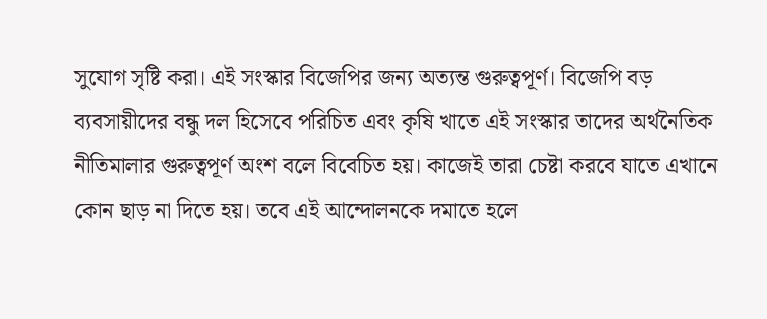সুযোগ সৃষ্টি করা। এই সংস্কার বিজেপির জন্য অত্যন্ত গুরুত্বপূর্ণ। বিজেপি বড় ব্যবসায়ীদের বন্ধু দল হিসেবে পরিচিত এবং কৃষি খাতে এই সংস্কার তাদের অর্থনৈতিক নীতিমালার গুরুত্বপূর্ণ অংশ বলে বিবেচিত হয়। কাজেই তারা চেষ্টা করবে যাতে এখানে কোন ছাড় না দিতে হয়। তবে এই আন্দোলনকে দমাতে হলে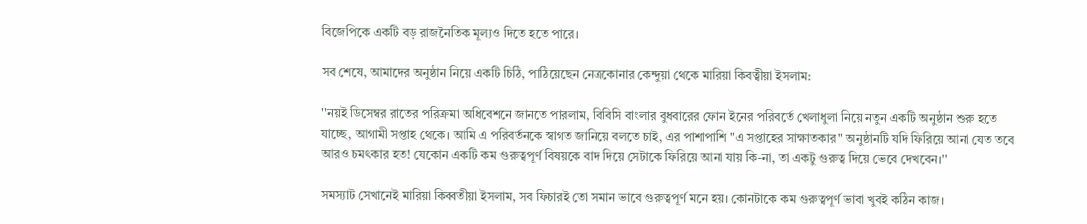বিজেপিকে একটি বড় রাজনৈতিক মূল্যও দিতে হতে পারে।

সব শেষে, আমাদের অনুষ্ঠান নিয়ে একটি চিঠি, পাঠিয়েছেন নেত্রকোনার কেন্দুয়া থেকে মারিয়া কিবত্বীয়া ইসলাম:

''নয়ই ডিসেম্বর রাতের পরিক্রমা অধিবেশনে জানতে পারলাম, বিবিসি বাংলার বুধবারের ফোন ইনের পরিবর্তে খেলাধুলা নিয়ে নতুন একটি অনুষ্ঠান শুরু হতে যাচ্ছে, আগামী সপ্তাহ থেকে। আমি এ পরিবর্তনকে স্বাগত জানিয়ে বলতে চাই, এর পাশাপাশি "এ সপ্তাহের সাক্ষাতকার" অনুষ্ঠানটি যদি ফিরিয়ে আনা যেত তবে আরও চমৎকার হত! যেকোন একটি কম গুরুত্বপূর্ণ বিষয়কে বাদ দিয়ে সেটাকে ফিরিয়ে আনা যায় কি-না, তা একটু গুরুত্ব দিয়ে ভেবে দেখবেন।''

সমস্যাট সেখানেই মারিয়া কিব্বতীয়া ইসলাম, সব ফিচারই তো সমান ভাবে গুরুত্বপূর্ণ মনে হয়। কোনটাকে কম গুরুত্বপূর্ণ ভাবা খুবই কঠিন কাজ।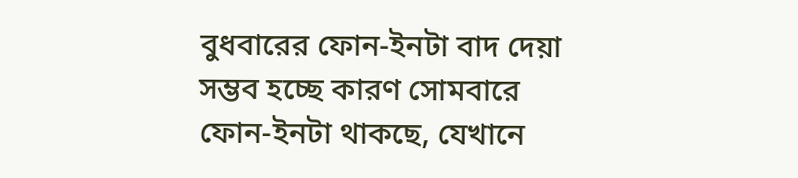বুধবারের ফোন-ইনটা বাদ দেয়া সম্ভব হচ্ছে কারণ সোমবারে ফোন-ইনটা থাকছে, যেখানে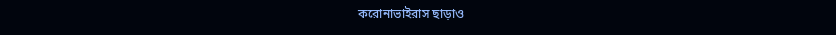করোনাভাইরাস ছাড়াও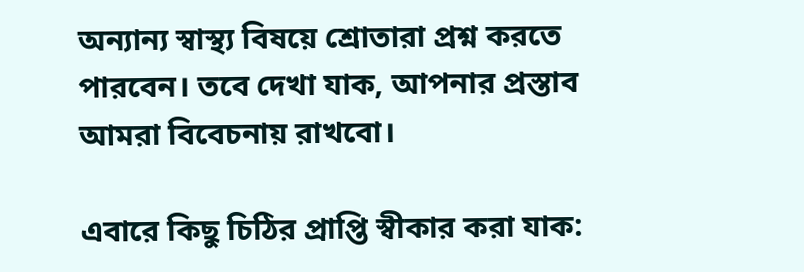অন্যান্য স্বাস্থ্য বিষয়ে শ্রোতারা প্রশ্ন করতে পারবেন। তবে দেখা যাক, আপনার প্রস্তাব আমরা বিবেচনায় রাখবো।

এবারে কিছু চিঠির প্রাপ্তি স্বীকার করা যাক: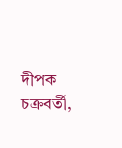দীপক চক্রবর্তী,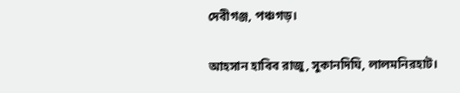দেবীগঞ্জ, পঞ্চগড়।

আহসান হাবিব রাজু, সুকানদিঘি, লালমনিরহাট।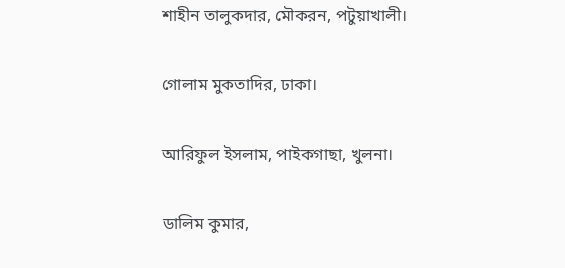শাহীন তালুকদার, মৌকরন, পটুয়াখালী।

গোলাম মুকতাদির, ঢাকা।

আরিফুল ইসলাম, পাইকগাছা, খুলনা।

ডালিম কুমার,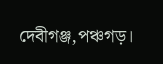দেবীগঞ্জ,পঞ্চগড়।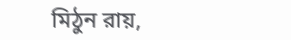মিঠুন রায়,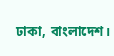ঢাকা, বাংলাদেশ।